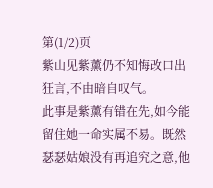第(1/2)页
紫山见紫薰仍不知悔改口出狂言,不由暗自叹气。
此事是紫薰有错在先,如今能留住她一命实属不易。既然瑟瑟姑娘没有再追究之意,他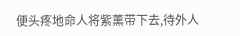便头疼地命人将紫薰带下去,待外人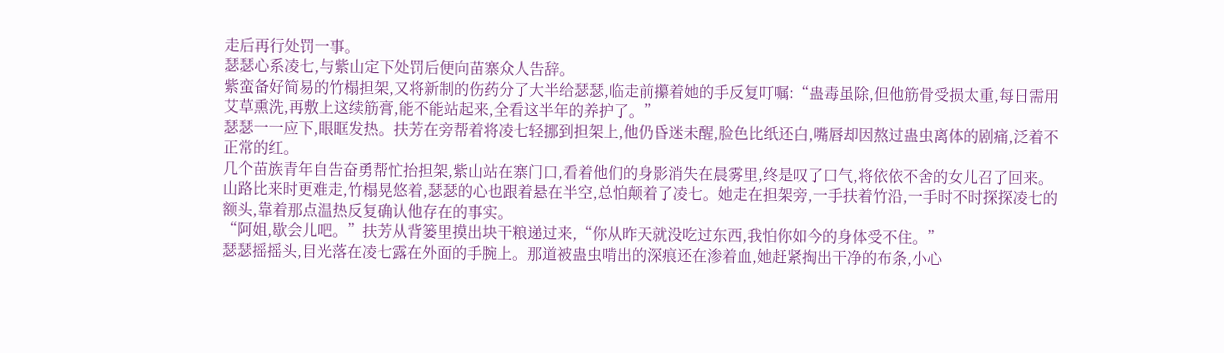走后再行处罚一事。
瑟瑟心系凌七,与紫山定下处罚后便向苗寨众人告辞。
紫蛮备好简易的竹榻担架,又将新制的伤药分了大半给瑟瑟,临走前攥着她的手反复叮嘱:“蛊毒虽除,但他筋骨受损太重,每日需用艾草熏洗,再敷上这续筋膏,能不能站起来,全看这半年的养护了。”
瑟瑟一一应下,眼眶发热。扶芳在旁帮着将凌七轻挪到担架上,他仍昏迷未醒,脸色比纸还白,嘴唇却因熬过蛊虫离体的剧痛,泛着不正常的红。
几个苗族青年自告奋勇帮忙抬担架,紫山站在寨门口,看着他们的身影消失在晨雾里,终是叹了口气,将依依不舍的女儿召了回来。
山路比来时更难走,竹榻晃悠着,瑟瑟的心也跟着悬在半空,总怕颠着了凌七。她走在担架旁,一手扶着竹沿,一手时不时探探凌七的额头,靠着那点温热反复确认他存在的事实。
“阿姐,歇会儿吧。”扶芳从背篓里摸出块干粮递过来,“你从昨天就没吃过东西,我怕你如今的身体受不住。”
瑟瑟摇摇头,目光落在凌七露在外面的手腕上。那道被蛊虫啃出的深痕还在渗着血,她赶紧掏出干净的布条,小心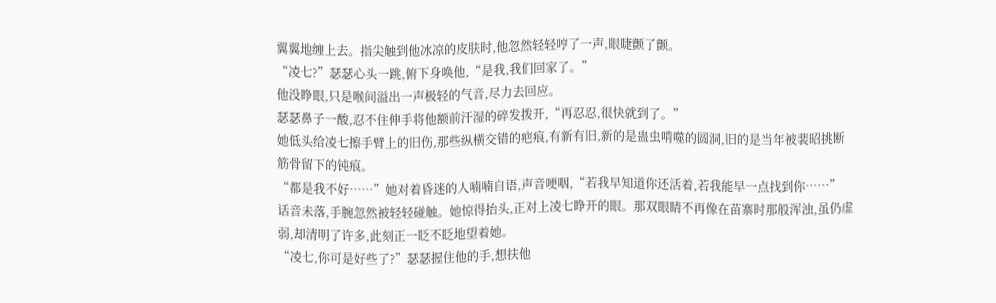翼翼地缠上去。指尖触到他冰凉的皮肤时,他忽然轻轻哼了一声,眼睫颤了颤。
“凌七?”瑟瑟心头一跳,俯下身唤他,“是我,我们回家了。”
他没睁眼,只是喉间溢出一声极轻的气音,尽力去回应。
瑟瑟鼻子一酸,忍不住伸手将他额前汗湿的碎发拨开,“再忍忍,很快就到了。”
她低头给凌七擦手臂上的旧伤,那些纵横交错的疤痕,有新有旧,新的是蛊虫啃噬的圆洞,旧的是当年被裴昭挑断筋骨留下的钝痕。
“都是我不好……”她对着昏迷的人喃喃自语,声音哽咽,“若我早知道你还活着,若我能早一点找到你……”
话音未落,手腕忽然被轻轻碰触。她惊得抬头,正对上凌七睁开的眼。那双眼睛不再像在苗寨时那般浑浊,虽仍虚弱,却清明了许多,此刻正一眨不眨地望着她。
“凌七,你可是好些了?”瑟瑟握住他的手,想扶他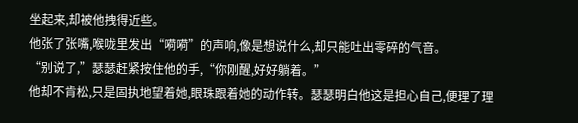坐起来,却被他拽得近些。
他张了张嘴,喉咙里发出“嗬嗬”的声响,像是想说什么,却只能吐出零碎的气音。
“别说了,”瑟瑟赶紧按住他的手,“你刚醒,好好躺着。”
他却不肯松,只是固执地望着她,眼珠跟着她的动作转。瑟瑟明白他这是担心自己,便理了理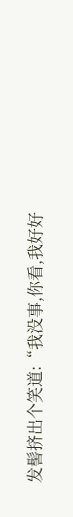发髻挤出个笑道:“我没事,你看,我好好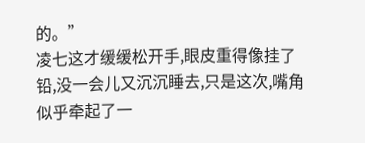的。”
凌七这才缓缓松开手,眼皮重得像挂了铅,没一会儿又沉沉睡去,只是这次,嘴角似乎牵起了一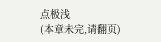点极浅
(本章未完,请翻页)